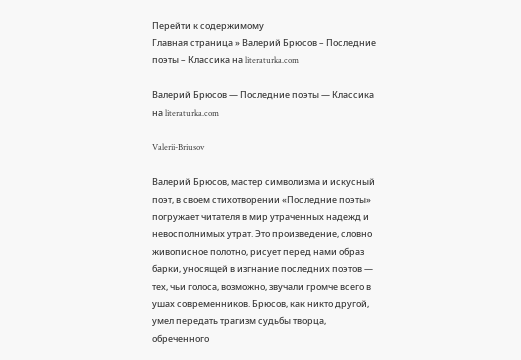Перейти к содержимому
Главная страница » Валерий Брюсов – Последние поэты – Классика на literaturka.com

Валерий Брюсов — Последние поэты — Классика на literaturka.com

Valerii-Briusov

Валерий Брюсов, мастер символизма и искусный поэт, в своем стихотворении «Последние поэты» погружает читателя в мир утраченных надежд и невосполнимых утрат. Это произведение, словно живописное полотно, рисует перед нами образ барки, уносящей в изгнание последних поэтов — тех, чьи голоса, возможно, звучали громче всего в ушах современников. Брюсов, как никто другой, умел передать трагизм судьбы творца, обреченного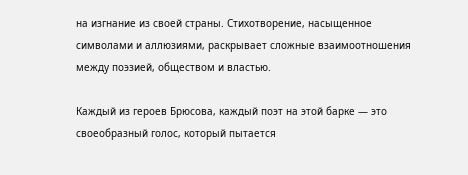на изгнание из своей страны. Стихотворение, насыщенное символами и аллюзиями, раскрывает сложные взаимоотношения между поэзией, обществом и властью.

Каждый из героев Брюсова, каждый поэт на этой барке — это своеобразный голос, который пытается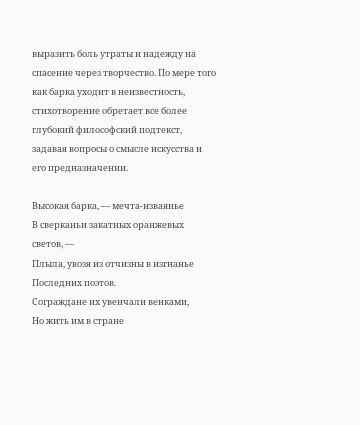выразить боль утраты и надежду на спасение через творчество. По мере того как барка уходит в неизвестность, стихотворение обретает все более глубокий философский подтекст, задавая вопросы о смысле искусства и его предназначении.

Высокая барка, — мечта-изваянье
В сверканьи закатных оранжевых светов, —
Плыла, увозя из отчизны в изгнанье
Последних поэтов.
Сограждане их увенчали венками,
Но жить им в стране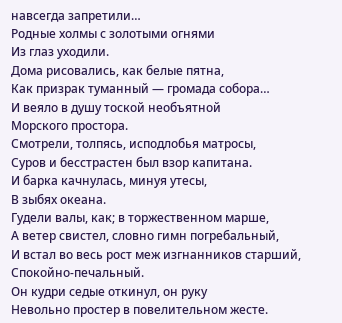навсегда запретили…
Родные холмы с золотыми огнями
Из глаз уходили.
Дома рисовались, как белые пятна,
Как призрак туманный — громада собора…
И веяло в душу тоской необъятной
Морского простора.
Смотрели, толпясь, исподлобья матросы,
Суров и бесстрастен был взор капитана.
И барка качнулась, минуя утесы,
В зыбях океана.
Гудели валы, как; в торжественном марше,
А ветер свистел, словно гимн погребальный,
И встал во весь рост меж изгнанников старший,
Спокойно-печальный.
Он кудри седые откинул, он руку
Невольно простер в повелительном жесте.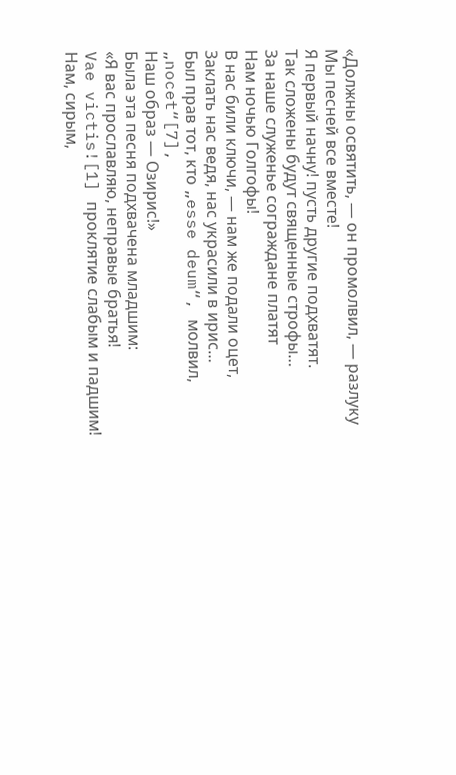«Должны освятить, — он промолвил, — разлуку
Мы песней все вместе!
Я первый начну! пусть другие подхватят.
Так сложены будут священные строфы…
За наше служенье сограждане платят
Нам ночью Голгофы!
В нас били ключи, — нам же подали оцет,
Заклать нас ведя, нас украсили в ирис…
Был прав тот, кто „esse deum“, молвил, „nocet“[7],
Наш образ — Озирис!»
Была эта песня подхвачена младшим:
«Я вас прославляю, неправые братья!
Vae victis![1] проклятие слабым и падшим!
Нам, сирым,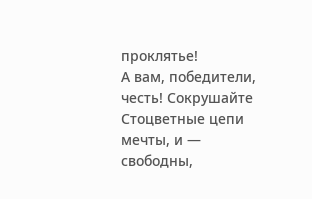проклятье!
А вам, победители, честь! Сокрушайте
Стоцветные цепи мечты, и — свободны,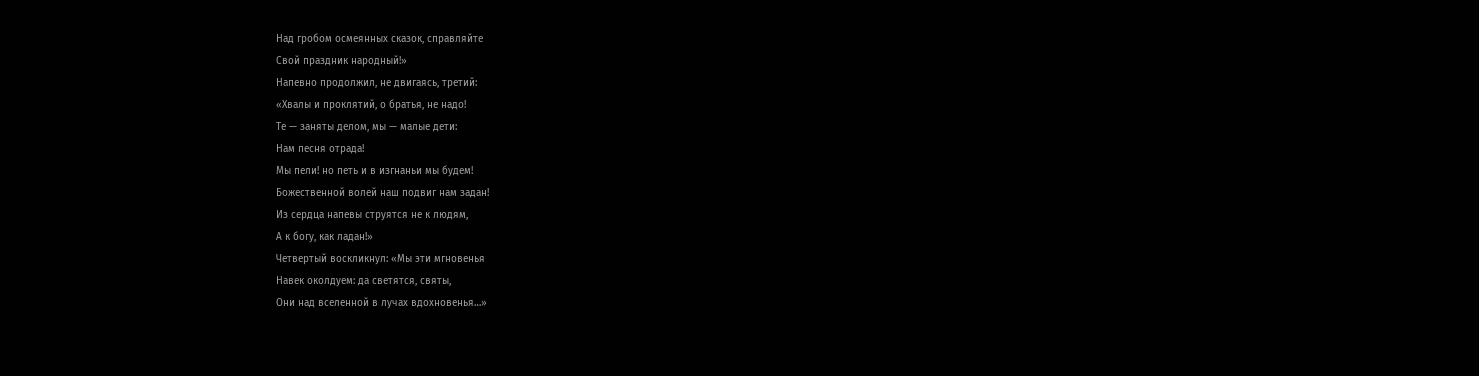Над гробом осмеянных сказок, справляйте
Свой праздник народный!»
Напевно продолжил, не двигаясь, третий:
«Хвалы и проклятий, о братья, не надо!
Те — заняты делом, мы — малые дети:
Нам песня отрада!
Мы пели! но петь и в изгнаньи мы будем!
Божественной волей наш подвиг нам задан!
Из сердца напевы струятся не к людям,
А к богу, как ладан!»
Четвертый воскликнул: «Мы эти мгновенья
Навек околдуем: да светятся, святы,
Они над вселенной в лучах вдохновенья…»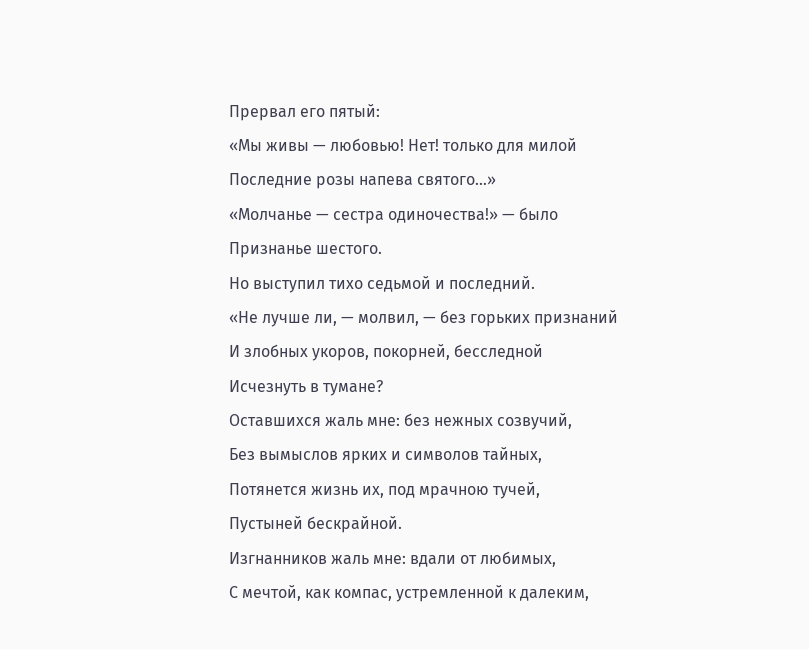Прервал его пятый:
«Мы живы — любовью! Нет! только для милой
Последние розы напева святого…»
«Молчанье — сестра одиночества!» — было
Признанье шестого.
Но выступил тихо седьмой и последний.
«Не лучше ли, — молвил, — без горьких признаний
И злобных укоров, покорней, бесследной
Исчезнуть в тумане?
Оставшихся жаль мне: без нежных созвучий,
Без вымыслов ярких и символов тайных,
Потянется жизнь их, под мрачною тучей,
Пустыней бескрайной.
Изгнанников жаль мне: вдали от любимых,
С мечтой, как компас, устремленной к далеким,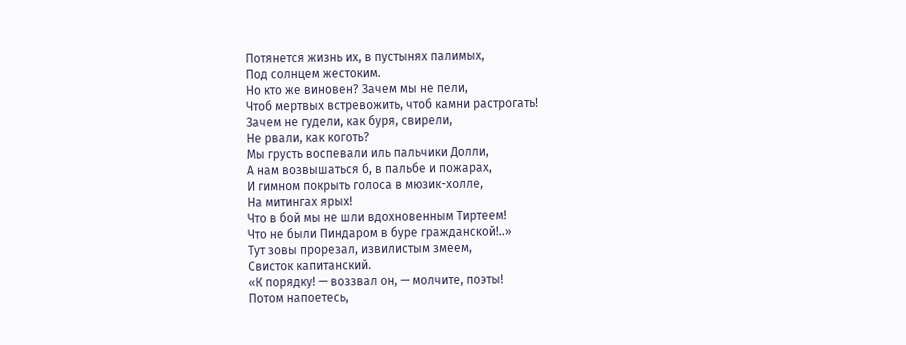Потянется жизнь их, в пустынях палимых,
Под coлнцeм жестоким.
Но кто же виновен? Зачем мы не пели,
Чтоб мертвых встревожить, чтоб камни растрогать!
Зачем не гудели, как буря, свирели,
Не рвали, как коготь?
Мы грусть воспевали иль пальчики Долли,
А нам возвышаться б, в пальбе и пожарах,
И гимном покрыть голоса в мюзик-холле,
На митингах ярых!
Что в бой мы не шли вдохновенным Тиртеем!
Что не были Пиндаром в буре гражданской!..»
Тут зовы прорезал, извилистым змеем,
Свисток капитанский.
«К порядку! — воззвал он, — молчите, поэты!
Потом напоетесь,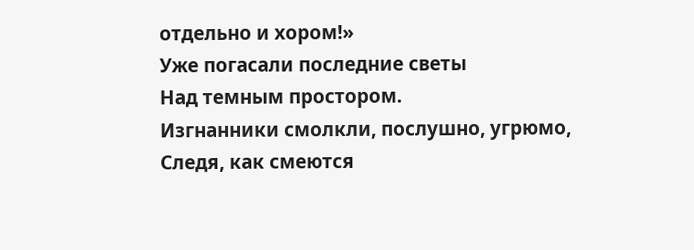отдельно и хором!»
Уже погасали последние светы
Над темным простором.
Изгнанники смолкли, послушно, угрюмо,
Следя, как смеются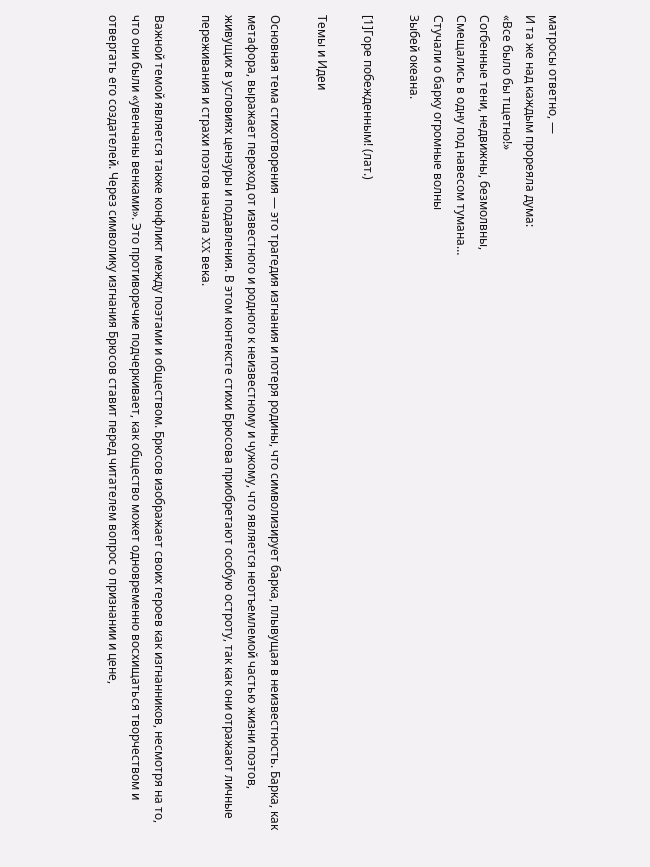матросы ответно, —
И та же над каждым прореяла дума:
«Все было бы тщетно!»
Согбенные тени, недвижны, безмолвны,
Смещались в одну под навесом тумана…
Стучали о барку огромные волны
Зыбей океана.

[1]Горе побежденным! (лат.)

Темы и Идеи

Основная тема стихотворения — это трагедия изгнания и потеря родины, что символизирует барка, плывущая в неизвестность. Барка, как метафора, выражает переход от известного и родного к неизвестному и чужому, что является неотъемлемой частью жизни поэтов, живущих в условиях цензуры и подавления. В этом контексте стихи Брюсова приобретают особую остроту, так как они отражают личные переживания и страхи поэтов начала XX века.

Важной темой является также конфликт между поэтами и обществом. Брюсов изображает своих героев как изгнанников, несмотря на то, что они были «увенчаны венками». Это противоречие подчеркивает, как общество может одновременно восхищаться творчеством и отвергать его создателей. Через символику изгнания Брюсов ставит перед читателем вопрос о признании и цене,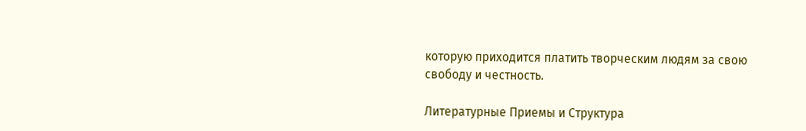которую приходится платить творческим людям за свою свободу и честность.

Литературные Приемы и Структура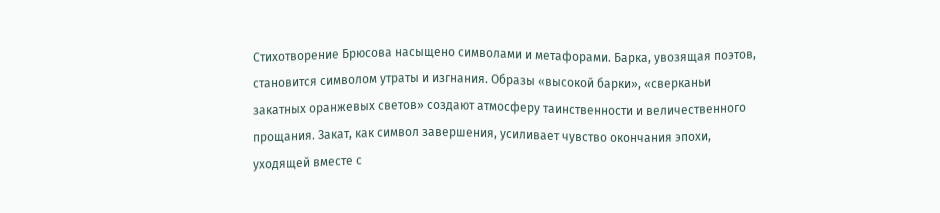Стихотворение Брюсова насыщено символами и метафорами. Барка, увозящая поэтов, становится символом утраты и изгнания. Образы «высокой барки», «сверканьи закатных оранжевых светов» создают атмосферу таинственности и величественного прощания. Закат, как символ завершения, усиливает чувство окончания эпохи, уходящей вместе с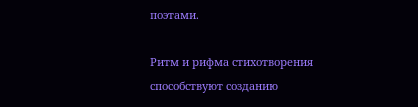поэтами.

Ритм и рифма стихотворения способствуют созданию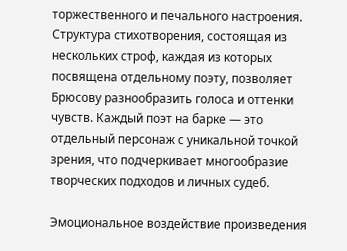торжественного и печального настроения. Структура стихотворения, состоящая из нескольких строф, каждая из которых посвящена отдельному поэту, позволяет Брюсову разнообразить голоса и оттенки чувств. Каждый поэт на барке — это отдельный персонаж с уникальной точкой зрения, что подчеркивает многообразие творческих подходов и личных судеб.

Эмоциональное воздействие произведения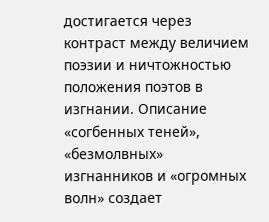достигается через контраст между величием поэзии и ничтожностью положения поэтов в изгнании. Описание «согбенных теней», «безмолвных» изгнанников и «огромных волн» создает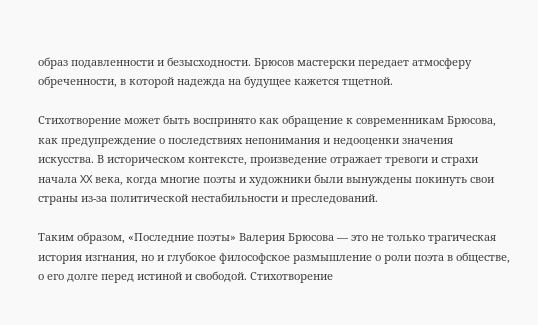образ подавленности и безысходности. Брюсов мастерски передает атмосферу обреченности, в которой надежда на будущее кажется тщетной.

Стихотворение может быть воспринято как обращение к современникам Брюсова, как предупреждение о последствиях непонимания и недооценки значения искусства. В историческом контексте, произведение отражает тревоги и страхи начала XX века, когда многие поэты и художники были вынуждены покинуть свои страны из-за политической нестабильности и преследований.

Таким образом, «Последние поэты» Валерия Брюсова — это не только трагическая история изгнания, но и глубокое философское размышление о роли поэта в обществе, о его долге перед истиной и свободой. Стихотворение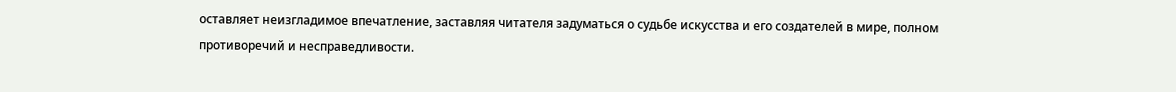оставляет неизгладимое впечатление, заставляя читателя задуматься о судьбе искусства и его создателей в мире, полном противоречий и несправедливости.